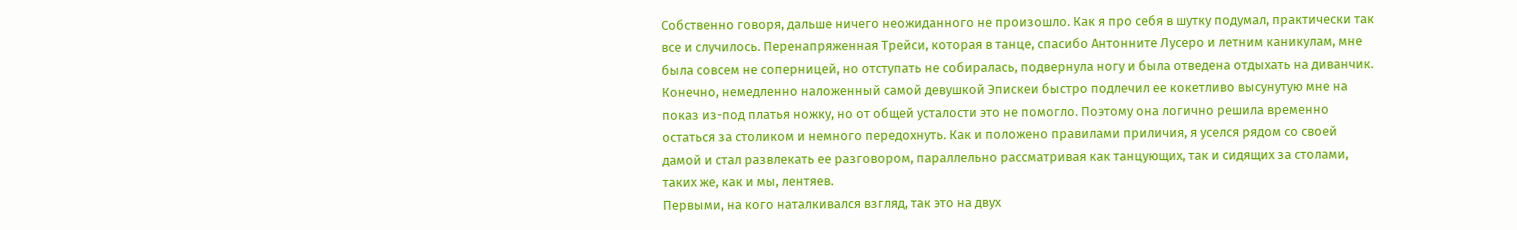Собственно говоря, дальше ничего неожиданного не произошло. Как я про себя в шутку подумал, практически так все и случилось. Перенапряженная Трейси, которая в танце, спасибо Антонните Лусеро и летним каникулам, мне была совсем не соперницей, но отступать не собиралась, подвернула ногу и была отведена отдыхать на диванчик. Конечно, немедленно наложенный самой девушкой Эпискеи быстро подлечил ее кокетливо высунутую мне на показ из-под платья ножку, но от общей усталости это не помогло. Поэтому она логично решила временно остаться за столиком и немного передохнуть. Как и положено правилами приличия, я уселся рядом со своей дамой и стал развлекать ее разговором, параллельно рассматривая как танцующих, так и сидящих за столами, таких же, как и мы, лентяев.
Первыми, на кого наталкивался взгляд, так это на двух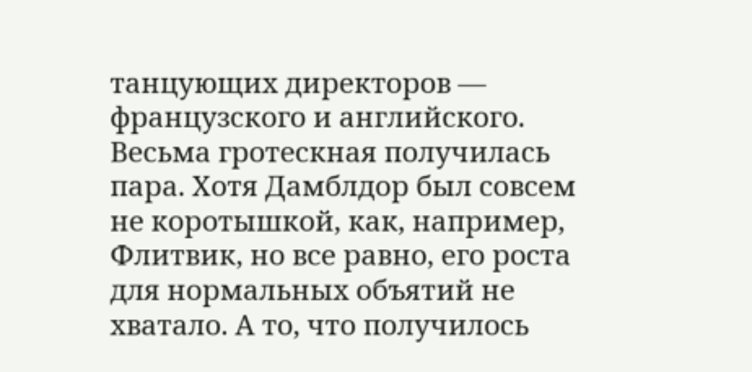танцующих директоров — французского и английского. Весьма гротескная получилась пара. Хотя Дамблдор был совсем не коротышкой, как, например, Флитвик, но все равно, его роста для нормальных объятий не хватало. А то, что получилось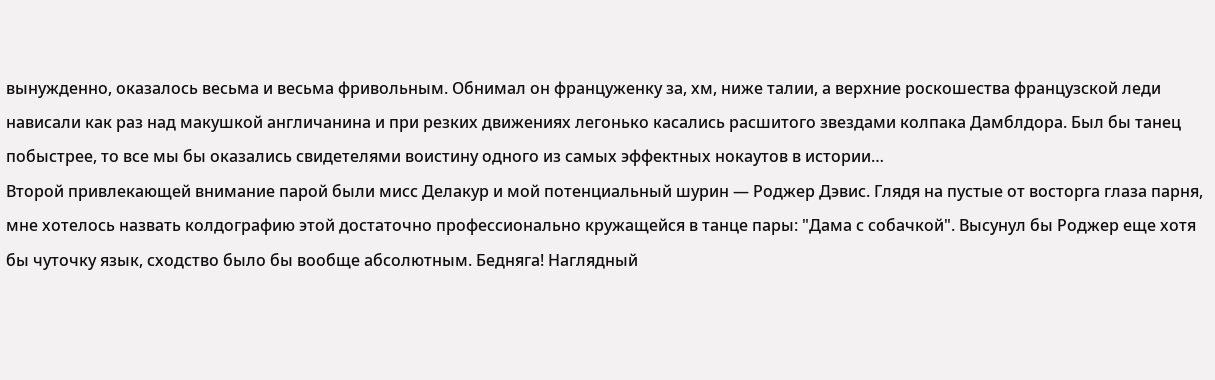вынужденно, оказалось весьма и весьма фривольным. Обнимал он француженку за, хм, ниже талии, а верхние роскошества французской леди нависали как раз над макушкой англичанина и при резких движениях легонько касались расшитого звездами колпака Дамблдора. Был бы танец побыстрее, то все мы бы оказались свидетелями воистину одного из самых эффектных нокаутов в истории…
Второй привлекающей внимание парой были мисс Делакур и мой потенциальный шурин — Роджер Дэвис. Глядя на пустые от восторга глаза парня, мне хотелось назвать колдографию этой достаточно профессионально кружащейся в танце пары: "Дама с собачкой". Высунул бы Роджер еще хотя бы чуточку язык, сходство было бы вообще абсолютным. Бедняга! Наглядный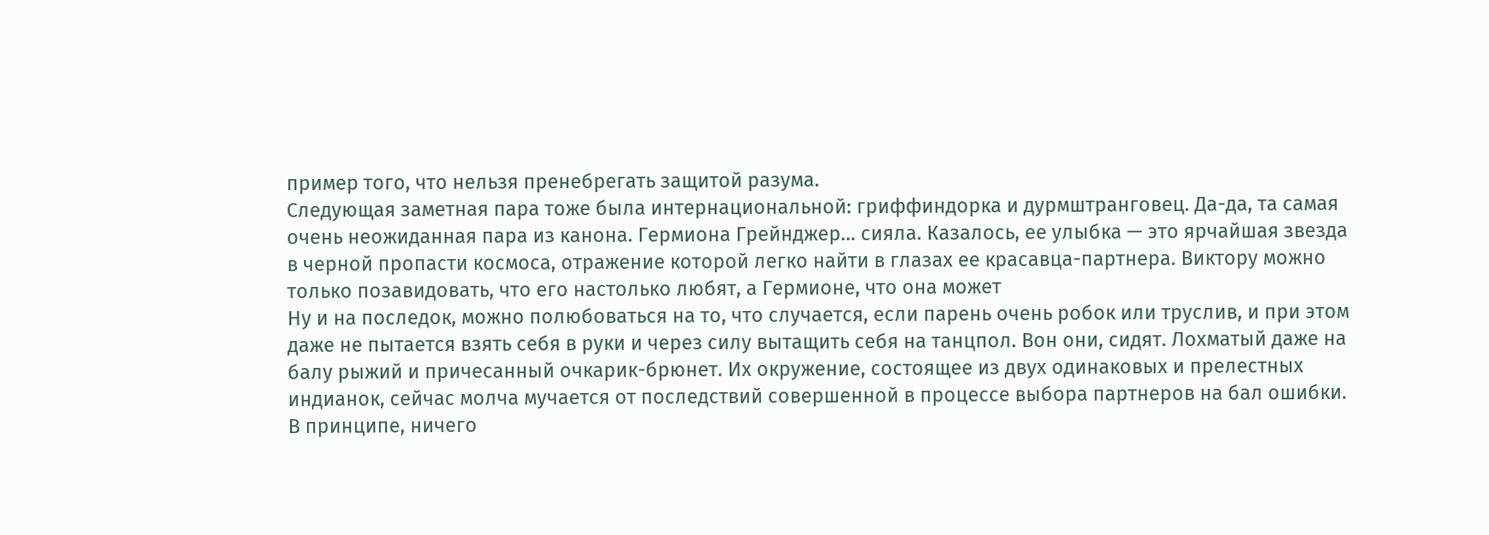пример того, что нельзя пренебрегать защитой разума.
Следующая заметная пара тоже была интернациональной: гриффиндорка и дурмштранговец. Да-да, та самая очень неожиданная пара из канона. Гермиона Грейнджер… сияла. Казалось, ее улыбка — это ярчайшая звезда в черной пропасти космоса, отражение которой легко найти в глазах ее красавца-партнера. Виктору можно только позавидовать, что его настолько любят, а Гермионе, что она может
Ну и на последок, можно полюбоваться на то, что случается, если парень очень робок или труслив, и при этом даже не пытается взять себя в руки и через силу вытащить себя на танцпол. Вон они, сидят. Лохматый даже на балу рыжий и причесанный очкарик-брюнет. Их окружение, состоящее из двух одинаковых и прелестных индианок, сейчас молча мучается от последствий совершенной в процессе выбора партнеров на бал ошибки.
В принципе, ничего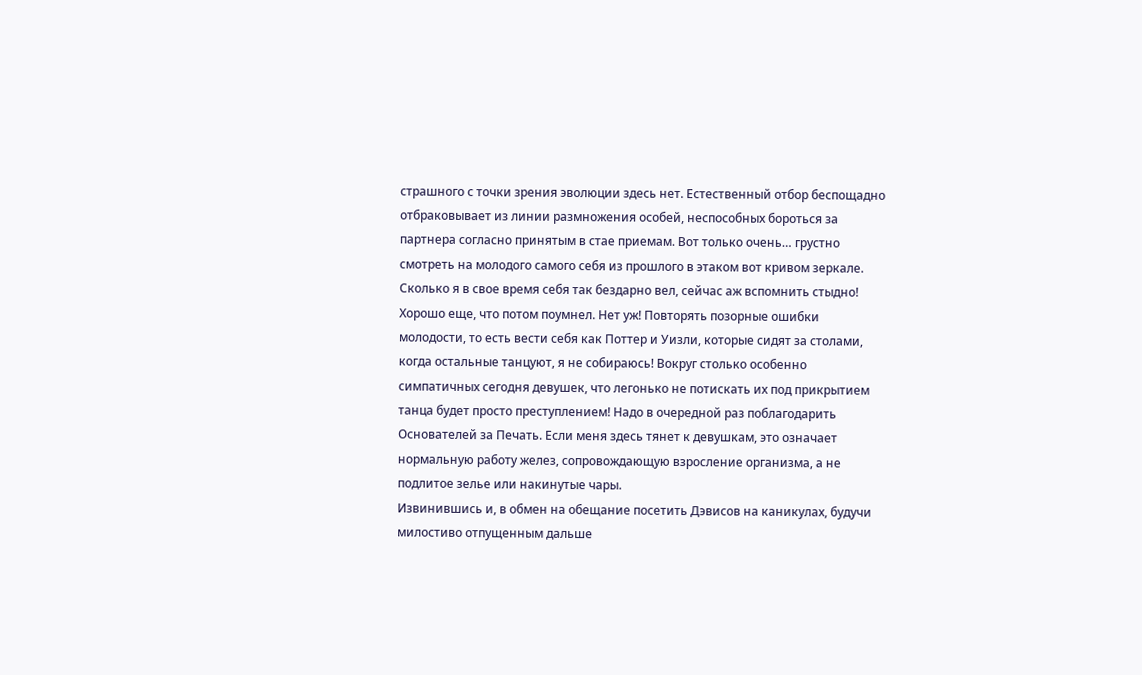страшного с точки зрения эволюции здесь нет. Естественный отбор беспощадно отбраковывает из линии размножения особей, неспособных бороться за партнера согласно принятым в стае приемам. Вот только очень… грустно смотреть на молодого самого себя из прошлого в этаком вот кривом зеркале. Сколько я в свое время себя так бездарно вел, сейчас аж вспомнить стыдно! Хорошо еще, что потом поумнел. Нет уж! Повторять позорные ошибки молодости, то есть вести себя как Поттер и Уизли, которые сидят за столами, когда остальные танцуют, я не собираюсь! Вокруг столько особенно симпатичных сегодня девушек, что легонько не потискать их под прикрытием танца будет просто преступлением! Надо в очередной раз поблагодарить Основателей за Печать. Если меня здесь тянет к девушкам, это означает нормальную работу желез, сопровождающую взросление организма, а не подлитое зелье или накинутые чары.
Извинившись и, в обмен на обещание посетить Дэвисов на каникулах, будучи милостиво отпущенным дальше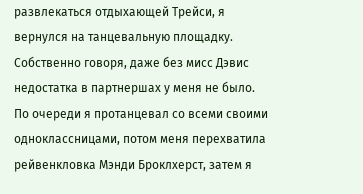развлекаться отдыхающей Трейси, я вернулся на танцевальную площадку. Собственно говоря, даже без мисс Дэвис недостатка в партнершах у меня не было. По очереди я протанцевал со всеми своими одноклассницами, потом меня перехватила рейвенкловка Мэнди Броклхерст, затем я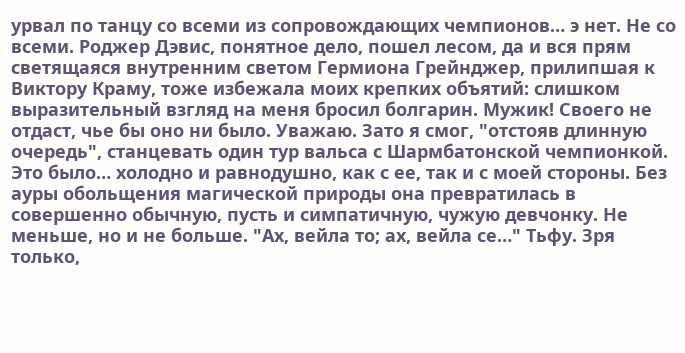урвал по танцу со всеми из сопровождающих чемпионов… э нет. Не со всеми. Роджер Дэвис, понятное дело, пошел лесом, да и вся прям светящаяся внутренним светом Гермиона Грейнджер, прилипшая к Виктору Краму, тоже избежала моих крепких объятий: слишком выразительный взгляд на меня бросил болгарин. Мужик! Своего не отдаст, чье бы оно ни было. Уважаю. Зато я смог, "отстояв длинную очередь", станцевать один тур вальса с Шармбатонской чемпионкой. Это было… холодно и равнодушно, как с ее, так и с моей стороны. Без ауры обольщения магической природы она превратилась в совершенно обычную, пусть и симпатичную, чужую девчонку. Не меньше, но и не больше. "Ах, вейла то; ах, вейла се…" Тьфу. Зря только,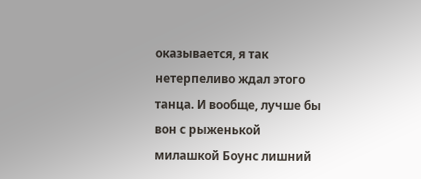оказывается, я так нетерпеливо ждал этого танца. И вообще, лучше бы вон с рыженькой милашкой Боунс лишний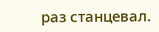раз станцевал.